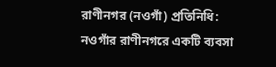রাণীনগর (নওগাঁ) প্রতিনিধি:
নওগাঁর রাণীনগরে একটি ব্যবসা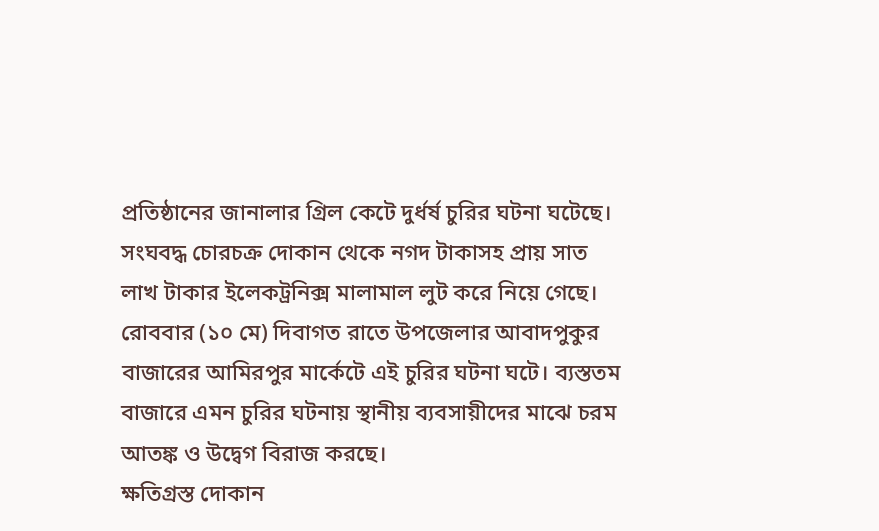প্রতিষ্ঠানের জানালার গ্রিল কেটে দুর্ধর্ষ চুরির ঘটনা ঘটেছে। সংঘবদ্ধ চোরচক্র দোকান থেকে নগদ টাকাসহ প্রায় সাত লাখ টাকার ইলেকট্রনিক্স মালামাল লুট করে নিয়ে গেছে। রোববার (১০ মে) দিবাগত রাতে উপজেলার আবাদপুকুর বাজারের আমিরপুর মার্কেটে এই চুরির ঘটনা ঘটে। ব্যস্ততম বাজারে এমন চুরির ঘটনায় স্থানীয় ব্যবসায়ীদের মাঝে চরম আতঙ্ক ও উদ্বেগ বিরাজ করছে।
ক্ষতিগ্রস্ত দোকান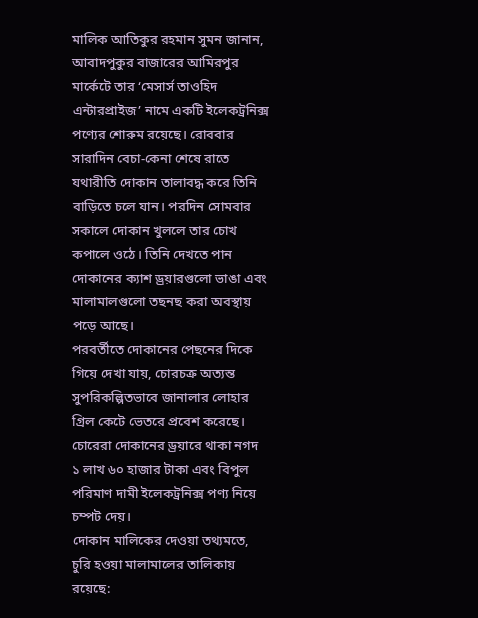মালিক আতিকুর রহমান সুমন জানান, আবাদপুকুর বাজারের আমিরপুর মার্কেটে তার ‘মেসার্স তাওহিদ এন্টারপ্রাইজ’ নামে একটি ইলেকট্রনিক্স পণ্যের শোরুম রয়েছে। রোববার সারাদিন বেচা-কেনা শেষে রাতে যথারীতি দোকান তালাবদ্ধ করে তিনি বাড়িতে চলে যান। পরদিন সোমবার সকালে দোকান খুললে তার চোখ কপালে ওঠে। তিনি দেখতে পান দোকানের ক্যাশ ড্রয়ারগুলো ভাঙা এবং মালামালগুলো তছনছ করা অবস্থায় পড়ে আছে।
পরবর্তীতে দোকানের পেছনের দিকে গিয়ে দেখা যায়, চোরচক্র অত্যন্ত সুপরিকল্পিতভাবে জানালার লোহার গ্রিল কেটে ভেতরে প্রবেশ করেছে। চোরেরা দোকানের ড্রয়ারে থাকা নগদ ১ লাখ ৬০ হাজার টাকা এবং বিপুল পরিমাণ দামী ইলেকট্রনিক্স পণ্য নিয়ে চম্পট দেয়।
দোকান মালিকের দেওয়া তথ্যমতে, চুরি হওয়া মালামালের তালিকায় রয়েছে: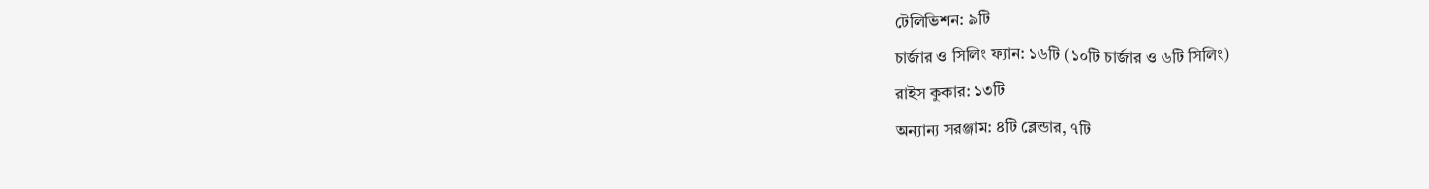টেলিভিশন: ৯টি
চার্জার ও সিলিং ফ্যান: ১৬টি (১০টি চার্জার ও ৬টি সিলিং)
রাইস কুকার: ১৩টি
অন্যান্য সরঞ্জাম: ৪টি ব্লেন্ডার, ৭টি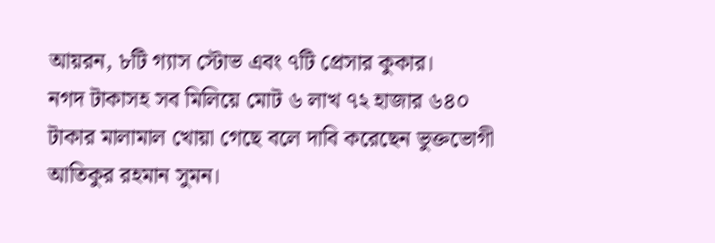আয়রন, ৮টি গ্যাস স্টোভ এবং ৭টি প্রেসার কুকার।
নগদ টাকাসহ সব মিলিয়ে মোট ৬ লাখ ৭২ হাজার ৬৪০ টাকার মালামাল খোয়া গেছে বলে দাবি করেছেন ভুক্তভোগী আতিকুর রহমান সুমন।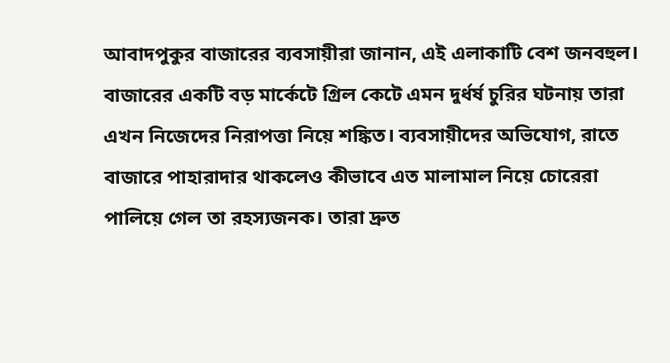আবাদপুকুর বাজারের ব্যবসায়ীরা জানান, এই এলাকাটি বেশ জনবহুল। বাজারের একটি বড় মার্কেটে গ্রিল কেটে এমন দুর্ধর্ষ চুরির ঘটনায় তারা এখন নিজেদের নিরাপত্তা নিয়ে শঙ্কিত। ব্যবসায়ীদের অভিযোগ, রাতে বাজারে পাহারাদার থাকলেও কীভাবে এত মালামাল নিয়ে চোরেরা পালিয়ে গেল তা রহস্যজনক। তারা দ্রুত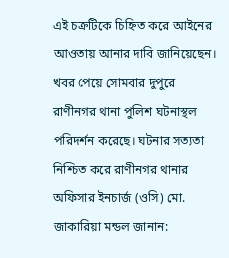এই চক্রটিকে চিহ্নিত করে আইনের আওতায় আনার দাবি জানিয়েছেন।
খবর পেয়ে সোমবার দুপুরে রাণীনগর থানা পুলিশ ঘটনাস্থল পরিদর্শন করেছে। ঘটনার সত্যতা নিশ্চিত করে রাণীনগর থানার অফিসার ইনচার্জ (ওসি) মো. জাকারিয়া মন্ডল জানান: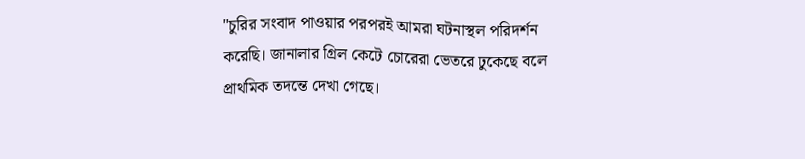"চুরির সংবাদ পাওয়ার পরপরই আমরা ঘটনাস্থল পরিদর্শন করেছি। জানালার গ্রিল কেটে চোরেরা ভেতরে ঢুকেছে বলে প্রাথমিক তদন্তে দেখা গেছে।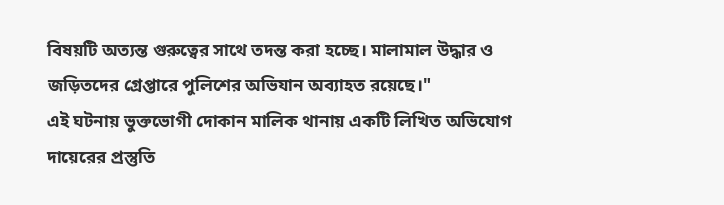বিষয়টি অত্যন্ত গুরুত্বের সাথে তদন্ত করা হচ্ছে। মালামাল উদ্ধার ও জড়িতদের গ্রেপ্তারে পুলিশের অভিযান অব্যাহত রয়েছে।"
এই ঘটনায় ভুক্তভোগী দোকান মালিক থানায় একটি লিখিত অভিযোগ দায়েরের প্রস্তুতি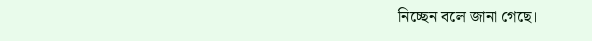নিচ্ছেন বলে জানা গেছে।